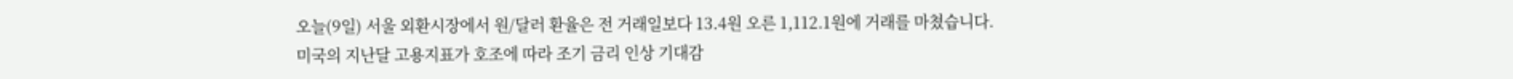오늘(9일) 서울 외환시장에서 원/달러 환율은 전 거래일보다 13.4원 오른 1,112.1원에 거래를 마쳤습니다.
미국의 지난달 고용지표가 호조에 따라 조기 금리 인상 기대감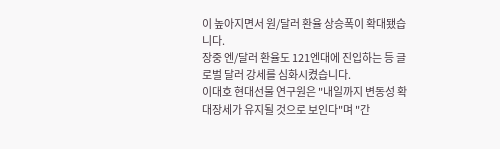이 높아지면서 원/달러 환율 상승폭이 확대됐습니다.
장중 엔/달러 환율도 121엔대에 진입하는 등 글로벌 달러 강세를 심화시켰습니다.
이대호 현대선물 연구원은 "내일까지 변동성 확대장세가 유지될 것으로 보인다"며 "간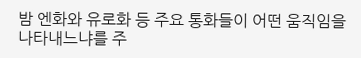밤 엔화와 유로화 등 주요 통화들이 어떤 움직임을 나타내느냐를 주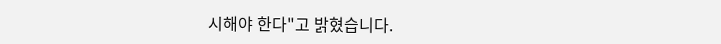시해야 한다"고 밝혔습니다.